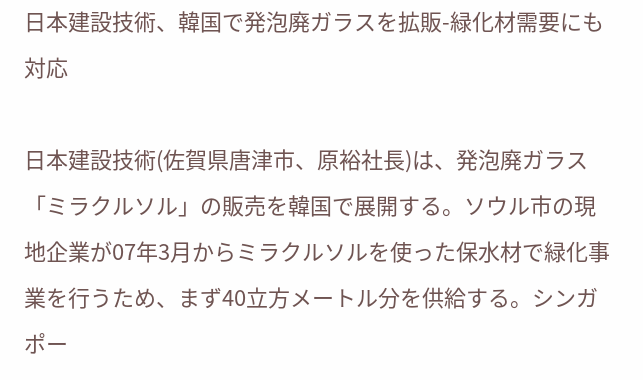日本建設技術、韓国で発泡廃ガラスを拡販-緑化材需要にも対応

日本建設技術(佐賀県唐津市、原裕社長)は、発泡廃ガラス「ミラクルソル」の販売を韓国で展開する。ソウル市の現地企業が07年3月からミラクルソルを使った保水材で緑化事業を行うため、まず40立方メートル分を供給する。シンガポー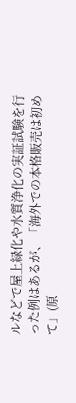ルなどで屋上緑化や水質浄化の実証試験を行った例はあるが、「海外での本格販売は初めて」(原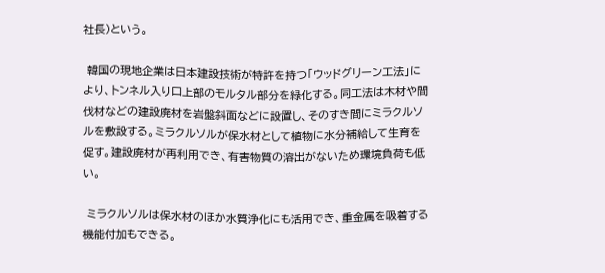社長)という。

 韓国の現地企業は日本建設技術が特許を持つ「ウッドグリーン工法」により、トンネル入り口上部のモルタル部分を緑化する。同工法は木材や間伐材などの建設廃材を岩盤斜面などに設置し、そのすき間にミラクルソルを敷設する。ミラクルソルが保水材として植物に水分補給して生育を促す。建設廃材が再利用でき、有害物質の溶出がないため環境負荷も低い。

 ミラクルソルは保水材のほか水質浄化にも活用でき、重金属を吸着する機能付加もできる。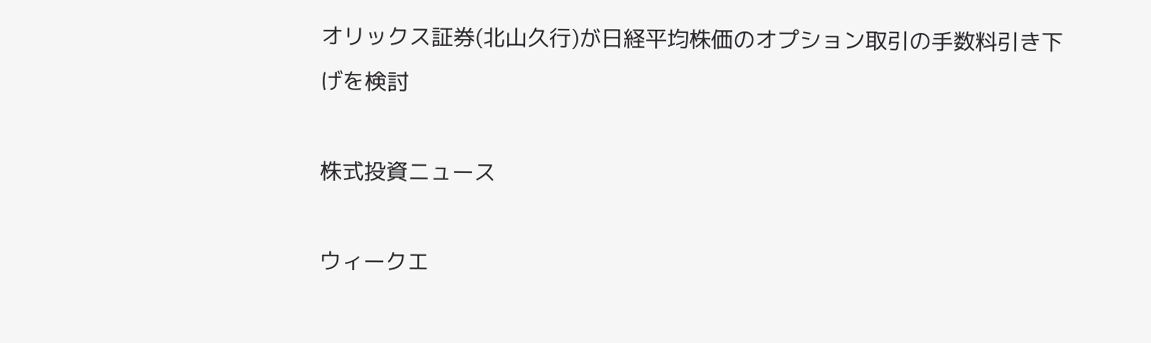オリックス証券(北山久行)が日経平均株価のオプション取引の手数料引き下げを検討

株式投資ニュース

ウィークエ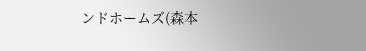ンドホームズ(森本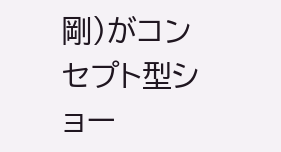剛)がコンセプト型ショー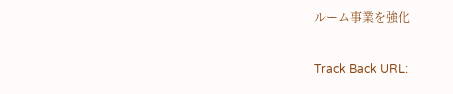ルーム事業を強化

Track Back URL: